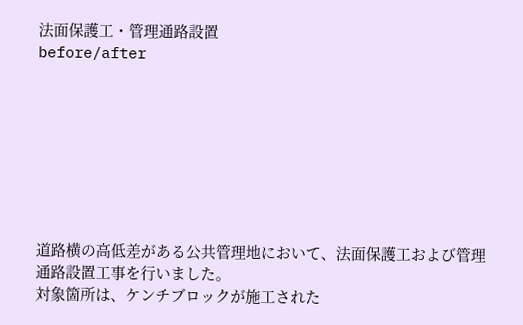法面保護工・管理通路設置
before/after








道路横の高低差がある公共管理地において、法面保護工および管理通路設置工事を行いました。
対象箇所は、ケンチブロックが施工された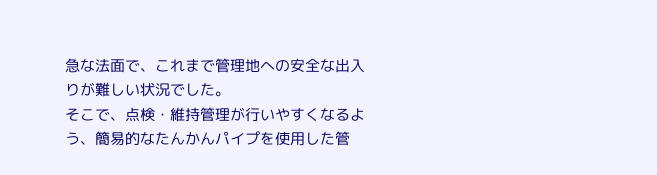急な法面で、これまで管理地への安全な出入りが難しい状況でした。
そこで、点検・維持管理が行いやすくなるよう、簡易的なたんかんパイプを使用した管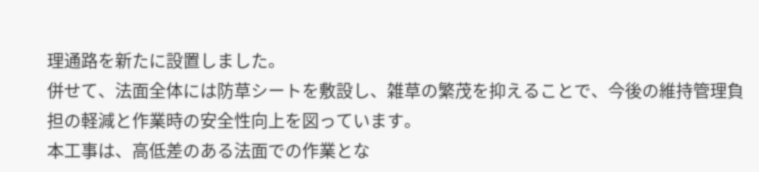理通路を新たに設置しました。
併せて、法面全体には防草シートを敷設し、雑草の繁茂を抑えることで、今後の維持管理負担の軽減と作業時の安全性向上を図っています。
本工事は、高低差のある法面での作業とな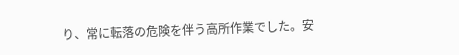り、常に転落の危険を伴う高所作業でした。安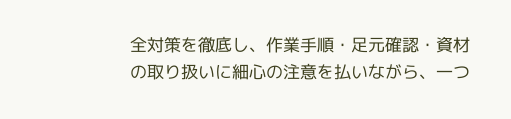全対策を徹底し、作業手順・足元確認・資材の取り扱いに細心の注意を払いながら、一つ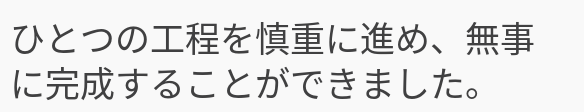ひとつの工程を慎重に進め、無事に完成することができました。